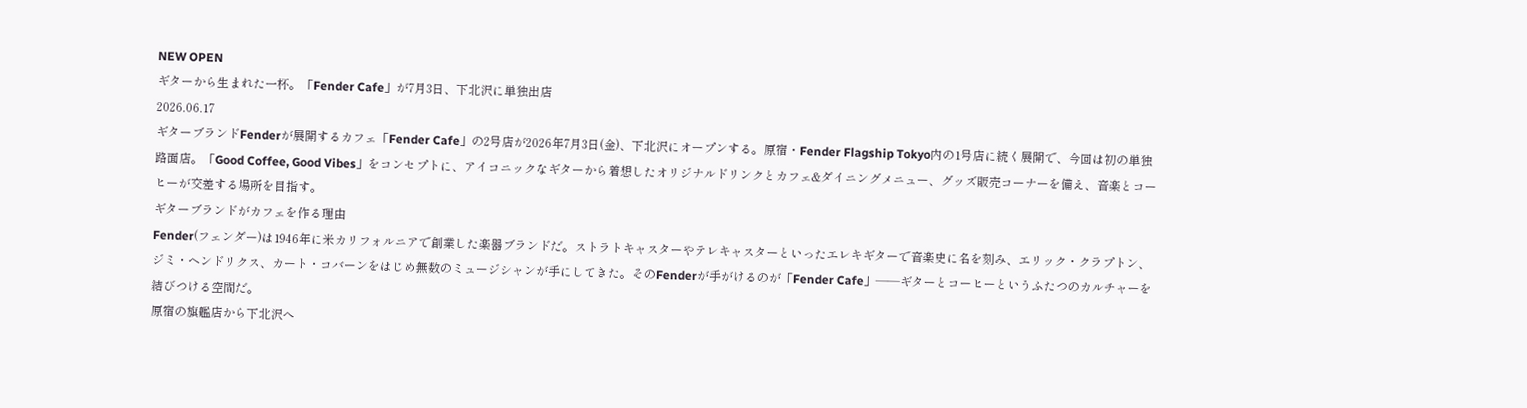NEW OPEN
ギターから生まれた一杯。「Fender Cafe」が7月3日、下北沢に単独出店
2026.06.17
ギターブランドFenderが展開するカフェ「Fender Cafe」の2号店が2026年7月3日(金)、下北沢にオープンする。原宿・Fender Flagship Tokyo内の1号店に続く展開で、今回は初の単独路面店。「Good Coffee, Good Vibes」をコンセプトに、アイコニックなギターから着想したオリジナルドリンクとカフェ&ダイニングメニュー、グッズ販売コーナーを備え、音楽とコーヒーが交差する場所を目指す。
ギターブランドがカフェを作る理由
Fender(フェンダー)は1946年に米カリフォルニアで創業した楽器ブランドだ。ストラトキャスターやテレキャスターといったエレキギターで音楽史に名を刻み、エリック・クラプトン、ジミ・ヘンドリクス、カート・コバーンをはじめ無数のミュージシャンが手にしてきた。そのFenderが手がけるのが「Fender Cafe」——ギターとコーヒーというふたつのカルチャーを結びつける空間だ。
原宿の旗艦店から下北沢へ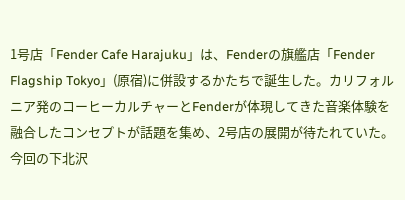1号店「Fender Cafe Harajuku」は、Fenderの旗艦店「Fender Flagship Tokyo」(原宿)に併設するかたちで誕生した。カリフォルニア発のコーヒーカルチャーとFenderが体現してきた音楽体験を融合したコンセプトが話題を集め、2号店の展開が待たれていた。
今回の下北沢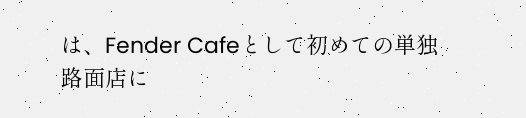は、Fender Cafeとして初めての単独路面店に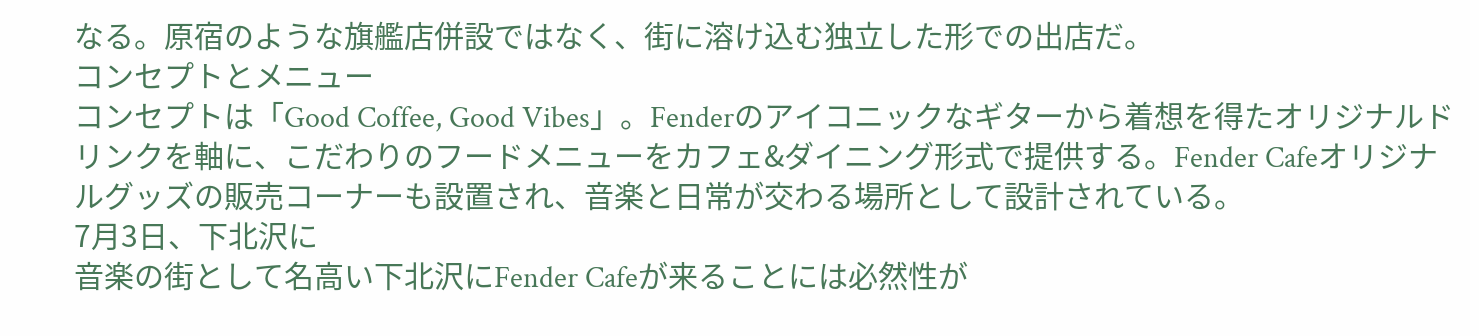なる。原宿のような旗艦店併設ではなく、街に溶け込む独立した形での出店だ。
コンセプトとメニュー
コンセプトは「Good Coffee, Good Vibes」。Fenderのアイコニックなギターから着想を得たオリジナルドリンクを軸に、こだわりのフードメニューをカフェ&ダイニング形式で提供する。Fender Cafeオリジナルグッズの販売コーナーも設置され、音楽と日常が交わる場所として設計されている。
7月3日、下北沢に
音楽の街として名高い下北沢にFender Cafeが来ることには必然性が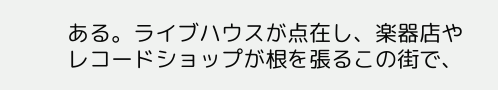ある。ライブハウスが点在し、楽器店やレコードショップが根を張るこの街で、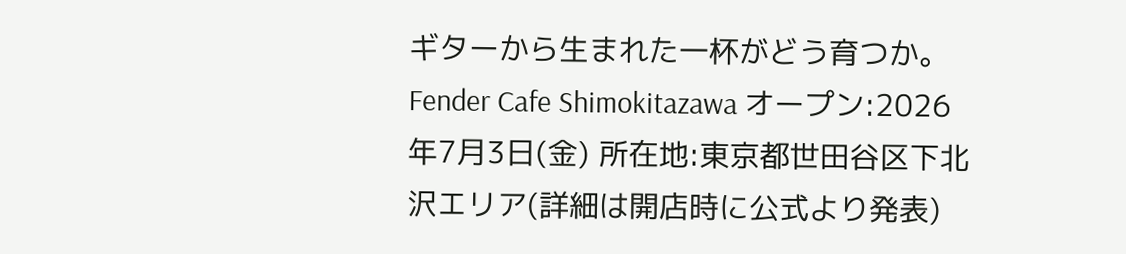ギターから生まれた一杯がどう育つか。
Fender Cafe Shimokitazawa オープン:2026年7月3日(金) 所在地:東京都世田谷区下北沢エリア(詳細は開店時に公式より発表)